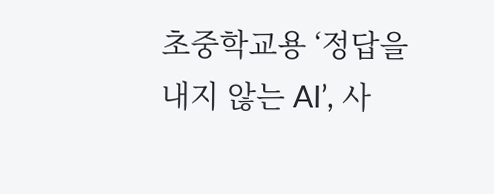초중학교용 ‘정답을 내지 않는 AI’, 사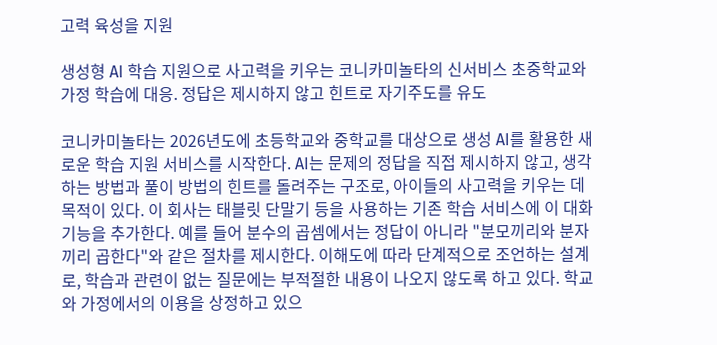고력 육성을 지원

생성형 AI 학습 지원으로 사고력을 키우는 코니카미놀타의 신서비스 초중학교와 가정 학습에 대응. 정답은 제시하지 않고 힌트로 자기주도를 유도

코니카미놀타는 2026년도에 초등학교와 중학교를 대상으로 생성 AI를 활용한 새로운 학습 지원 서비스를 시작한다. AI는 문제의 정답을 직접 제시하지 않고, 생각하는 방법과 풀이 방법의 힌트를 돌려주는 구조로, 아이들의 사고력을 키우는 데 목적이 있다. 이 회사는 태블릿 단말기 등을 사용하는 기존 학습 서비스에 이 대화 기능을 추가한다. 예를 들어 분수의 곱셈에서는 정답이 아니라 "분모끼리와 분자끼리 곱한다"와 같은 절차를 제시한다. 이해도에 따라 단계적으로 조언하는 설계로, 학습과 관련이 없는 질문에는 부적절한 내용이 나오지 않도록 하고 있다. 학교와 가정에서의 이용을 상정하고 있으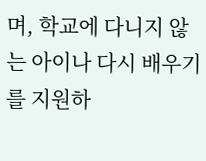며, 학교에 다니지 않는 아이나 다시 배우기를 지원하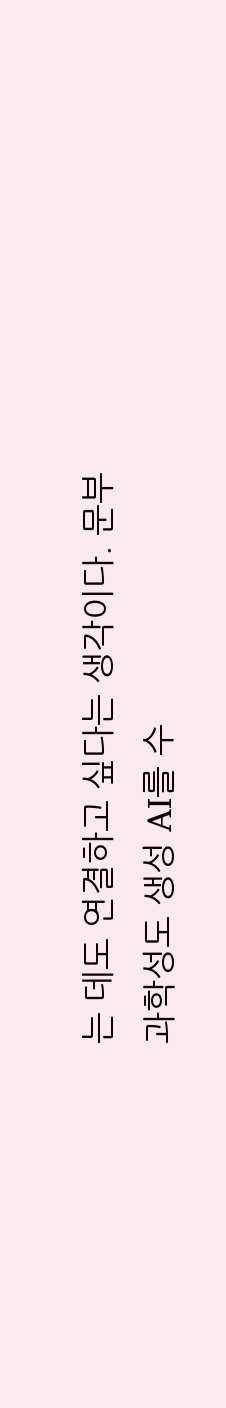는 데도 연결하고 싶다는 생각이다. 문부과학성도 생성 AI를 수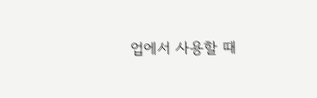업에서 사용할 때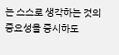는 스스로 생각하는 것의 중요성을 중시하도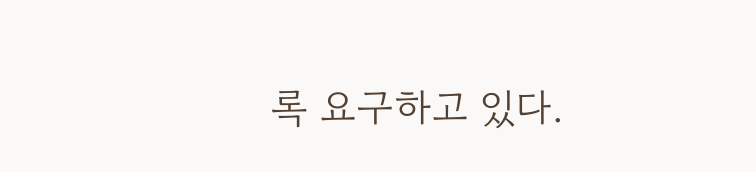록 요구하고 있다.